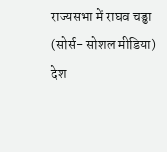राज्यसभा में राघव चड्ढा (सोर्स- सोशल मीडिया)
देश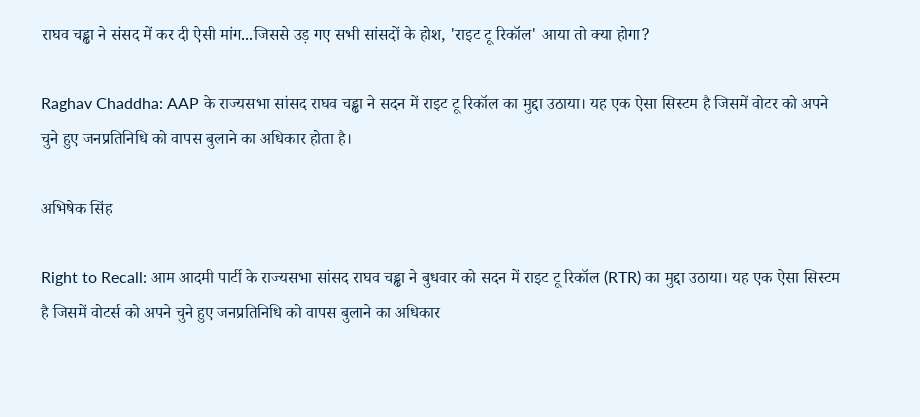राघव चड्ढा ने संसद में कर दी ऐसी मांग...जिससे उड़ गए सभी सांसदों के होश, 'राइट टू रिकॉल' आया तो क्या होगा?

Raghav Chaddha: AAP के राज्यसभा सांसद राघव चड्ढा ने सदन में राइट टू रिकॉल का मुद्दा उठाया। यह एक ऐसा सिस्टम है जिसमें वोटर को अपने चुने हुए जनप्रतिनिधि को वापस बुलाने का अधिकार होता है।

अभिषेक सिंह

Right to Recall: आम आदमी पार्टी के राज्यसभा सांसद राघव चड्ढा ने बुधवार को सदन में राइट टू रिकॉल (RTR) का मुद्दा उठाया। यह एक ऐसा सिस्टम है जिसमें वोटर्स को अपने चुने हुए जनप्रतिनिधि को वापस बुलाने का अधिकार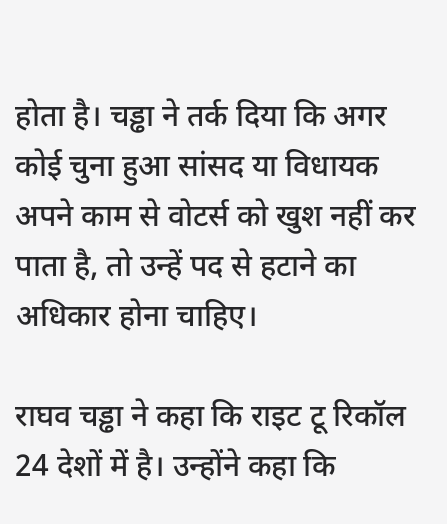होता है। चड्ढा ने तर्क दिया कि अगर कोई चुना हुआ सांसद या विधायक अपने काम से वोटर्स को खुश नहीं कर पाता है, तो उन्हें पद से हटाने का अधिकार होना चाहिए।

राघव चड्ढा ने कहा कि राइट टू रिकॉल 24 देशों में है। उन्होंने कहा कि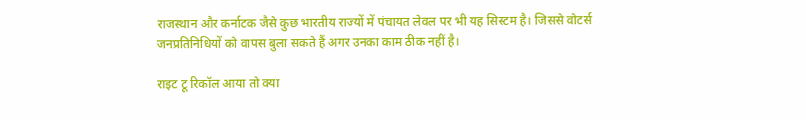राजस्थान और कर्नाटक जैसे कुछ भारतीय राज्यों में पंचायत लेवल पर भी यह सिस्टम है। जिससे वोटर्स जनप्रतिनिधियों को वापस बुला सकते हैं अगर उनका काम ठीक नहीं है।

राइट टू रिकॉल आया तो क्या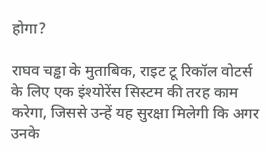होगा?

राघव चड्ढा के मुताबिक, राइट टू रिकॉल वोटर्स के लिए एक इंश्योरेंस सिस्टम की तरह काम करेगा, जिससे उन्हें यह सुरक्षा मिलेगी कि अगर उनके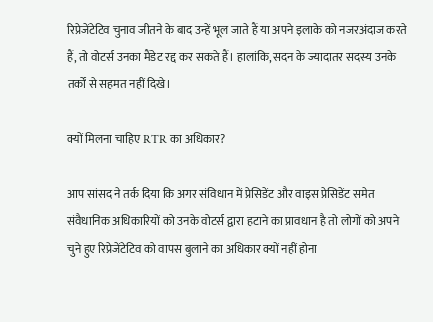रिप्रेजेंटेटिव चुनाव जीतने के बाद उन्हें भूल जाते हैं या अपने इलाके को नजरअंदाज करते हैं, तो वोटर्स उनका मैंडेट रद्द कर सकते हैं। हालांकि, सदन के ज्यादातर सदस्य उनके तर्कों से सहमत नहीं दिखे।

क्यों मिलना चाहिए RTR का अधिकार?

आप सांसद ने तर्क दिया कि अगर संविधान में प्रेसिडेंट और वाइस प्रेसिडेंट समेत संवैधानिक अधिकारियों को उनके वोटर्स द्वारा हटाने का प्रावधान है तो लोगों को अपने चुने हुए रिप्रेजेंटेटिव को वापस बुलाने का अधिकार क्यों नहीं होना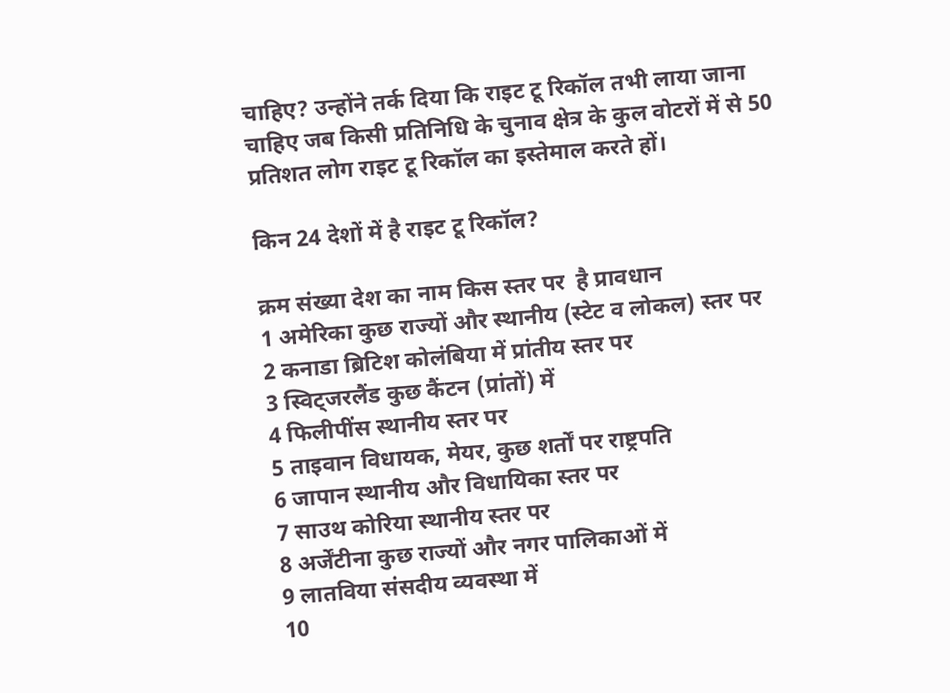चाहिए? उन्होंने तर्क दिया कि राइट टू रिकॉल तभी लाया जाना चाहिए जब किसी प्रतिनिधि के चुनाव क्षेत्र के कुल वोटरों में से 50 प्रतिशत लोग राइट टू रिकॉल का इस्तेमाल करते हों।

किन 24 देशों में है राइट टू रिकॉल?

क्रम संख्या देश का नाम किस स्तर पर  है प्रावधान
1 अमेरिका कुछ राज्यों और स्थानीय (स्टेट व लोकल) स्तर पर
2 कनाडा ब्रिटिश कोलंबिया में प्रांतीय स्तर पर
3 स्विट्जरलैंड कुछ कैंटन (प्रांतों) में
4 फिलीपींस स्थानीय स्तर पर
5 ताइवान विधायक, मेयर, कुछ शर्तों पर राष्ट्रपति
6 जापान स्थानीय और विधायिका स्तर पर
7 साउथ कोरिया स्थानीय स्तर पर
8 अर्जेंटीना कुछ राज्यों और नगर पालिकाओं में
9 लातविया संसदीय व्यवस्था में
10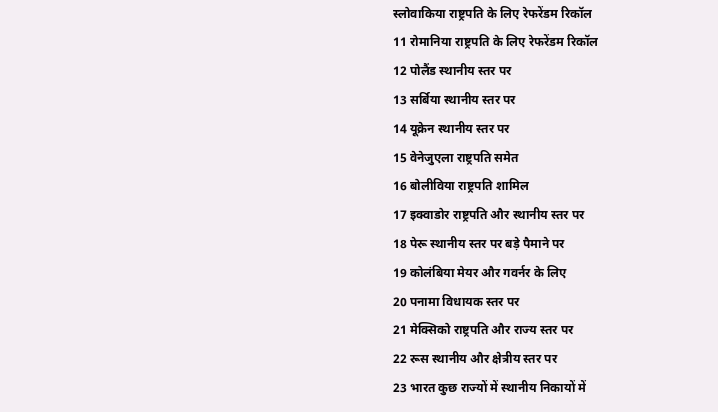स्लोवाकिया राष्ट्रपति के लिए रेफरेंडम रिकॉल
11 रोमानिया राष्ट्रपति के लिए रेफरेंडम रिकॉल
12 पोलैंड स्थानीय स्तर पर
13 सर्बिया स्थानीय स्तर पर
14 यूक्रेन स्थानीय स्तर पर
15 वेनेजुएला राष्ट्रपति समेत
16 बोलीविया राष्ट्रपति शामिल
17 इक्वाडोर राष्ट्रपति और स्थानीय स्तर पर
18 पेरू स्थानीय स्तर पर बड़े पैमाने पर
19 कोलंबिया मेयर और गवर्नर के लिए
20 पनामा विधायक स्तर पर
21 मेक्सिको राष्ट्रपति और राज्य स्तर पर
22 रूस स्थानीय और क्षेत्रीय स्तर पर
23 भारत कुछ राज्यों में स्थानीय निकायों में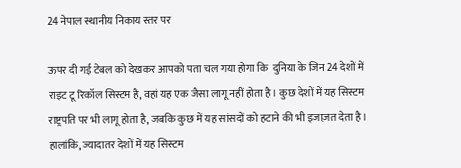24 नेपाल स्थानीय निकाय स्तर पर

ऊपर दी गई टेबल को देखकर आपको पता चल गया होगा कि  दुनिया के जिन 24 देशों में राइट टू रिकॉल सिस्टम है, वहां यह एक जैसा लागू नहीं होता है। कुछ देशों में यह सिस्टम राष्ट्रपति पर भी लागू होता है, जबकि कुछ में यह सांसदों को हटाने की भी इजाज़त देता है। हालांकि, ज्यादातर देशों में यह सिस्टम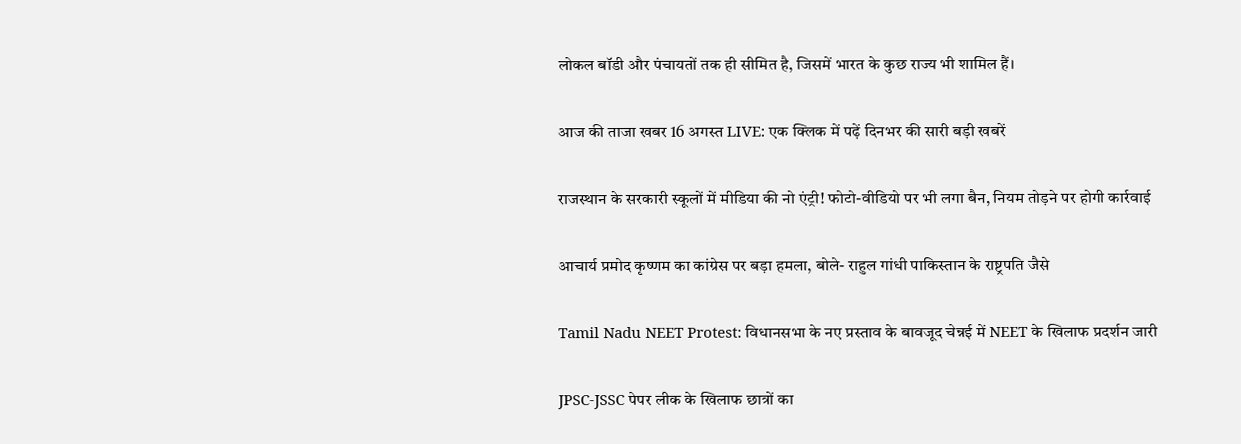लोकल बॉडी और पंचायतों तक ही सीमित है, जिसमें भारत के कुछ राज्य भी शामिल हैं।

आज की ताजा खबर 16 अगस्त LIVE: एक क्लिक में पढ़ें दिनभर की सारी बड़ी खबरें

राजस्थान के सरकारी स्कूलों में मीडिया की नो एंट्री! फोटो-वीडियो पर भी लगा बैन, नियम तोड़ने पर होगी कार्रवाई

आचार्य प्रमोद कृष्णम का कांग्रेस पर बड़ा हमला, बोले- राहुल गांधी पाकिस्तान के राष्ट्रपति जैसे

Tamil Nadu NEET Protest: विधानसभा के नए प्रस्ताव के बावजूद चेन्नई में NEET के खिलाफ प्रदर्शन जारी

JPSC-JSSC पेपर लीक के खिलाफ छात्रों का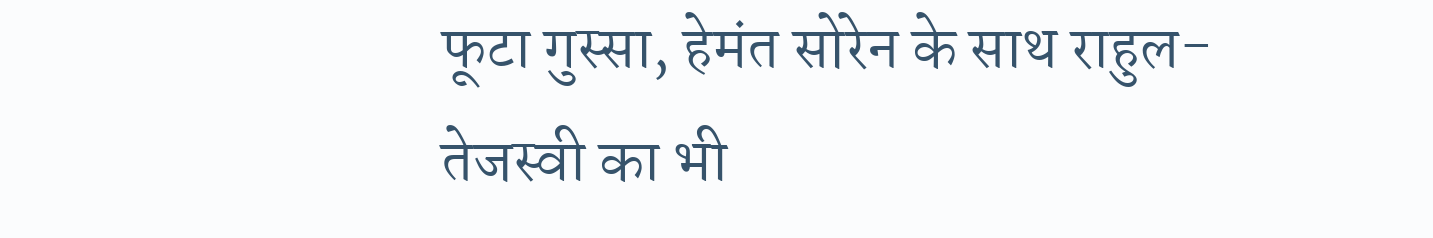फूटा गुस्सा, हेमंत सोरेन के साथ राहुल-तेजस्वी का भी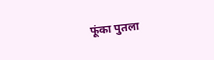फूंका पुतला